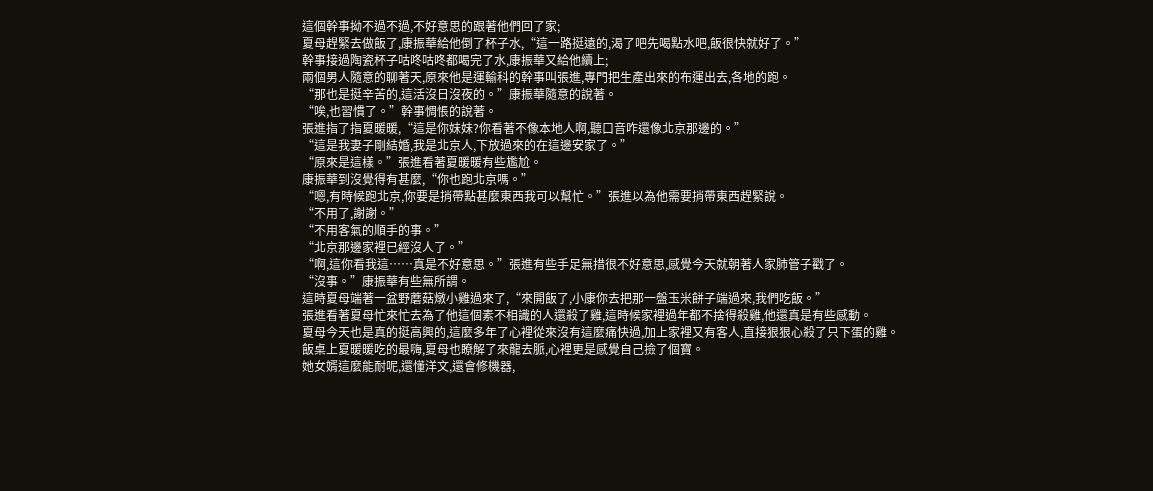這個幹事拗不過不過,不好意思的跟著他們回了家;
夏母趕緊去做飯了,康振華給他倒了杯子水,“這一路挺遠的,渴了吧先喝點水吧,飯很快就好了。”
幹事接過陶瓷杯子咕咚咕咚都喝完了水,康振華又給他續上;
兩個男人隨意的聊著天,原來他是運輸科的幹事叫張進,專門把生產出來的布運出去,各地的跑。
“那也是挺辛苦的,這活沒日沒夜的。”康振華隨意的說著。
“唉,也習慣了。”幹事惆悵的說著。
張進指了指夏暖暖,“這是你妹妹?你看著不像本地人啊,聽口音咋還像北京那邊的。”
“這是我妻子剛結婚,我是北京人,下放過來的在這邊安家了。”
“原來是這樣。”張進看著夏暖暖有些尷尬。
康振華到沒覺得有甚麼,“你也跑北京嗎。”
“嗯,有時候跑北京,你要是捎帶點甚麼東西我可以幫忙。”張進以為他需要捎帶東西趕緊說。
“不用了,謝謝。”
“不用客氣的順手的事。”
“北京那邊家裡已經沒人了。”
“啊,這你看我這……真是不好意思。”張進有些手足無措很不好意思,感覺今天就朝著人家肺管子戳了。
“沒事。”康振華有些無所謂。
這時夏母端著一盆野蘑菇燉小雞過來了,“來開飯了,小康你去把那一盤玉米餅子端過來,我們吃飯。”
張進看著夏母忙來忙去為了他這個素不相識的人還殺了雞,這時候家裡過年都不捨得殺雞,他還真是有些感動。
夏母今天也是真的挺高興的,這麼多年了心裡從來沒有這麼痛快過,加上家裡又有客人,直接狠狠心殺了只下蛋的雞。
飯桌上夏暖暖吃的最嗨,夏母也瞭解了來龍去脈,心裡更是感覺自己撿了個寶。
她女婿這麼能耐呢,還懂洋文,還會修機器,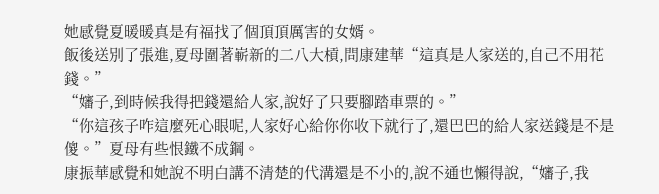她感覺夏暖暖真是有福找了個頂頂厲害的女婿。
飯後送別了張進,夏母圍著嶄新的二八大槓,問康建華“這真是人家送的,自己不用花錢。”
“嬸子,到時候我得把錢還給人家,說好了只要腳踏車票的。”
“你這孩子咋這麼死心眼呢,人家好心給你你收下就行了,還巴巴的給人家送錢是不是傻。”夏母有些恨鐵不成鋼。
康振華感覺和她說不明白講不清楚的代溝還是不小的,說不通也懶得說,“嬸子,我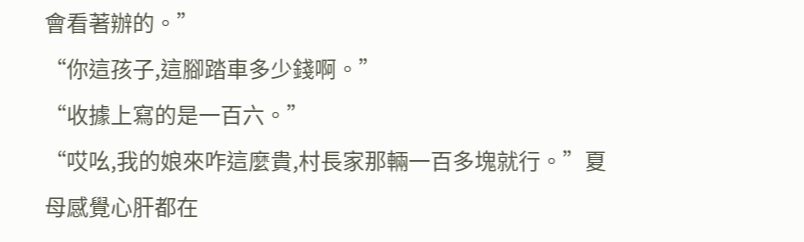會看著辦的。”
“你這孩子,這腳踏車多少錢啊。”
“收據上寫的是一百六。”
“哎吆,我的娘來咋這麼貴,村長家那輛一百多塊就行。”夏母感覺心肝都在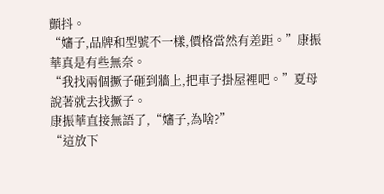顫抖。
“嬸子,品牌和型號不一樣,價格當然有差距。”康振華真是有些無奈。
“我找兩個撅子砸到牆上,把車子掛屋裡吧。”夏母說著就去找撅子。
康振華直接無語了,“嬸子,為啥?”
“這放下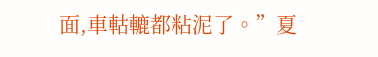面,車軲轆都粘泥了。”夏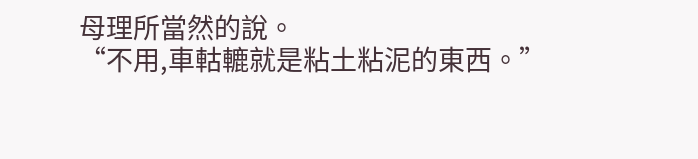母理所當然的說。
“不用,車軲轆就是粘土粘泥的東西。”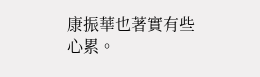康振華也著實有些心累。